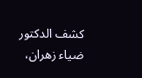كشف الدكتور ضياء زهران،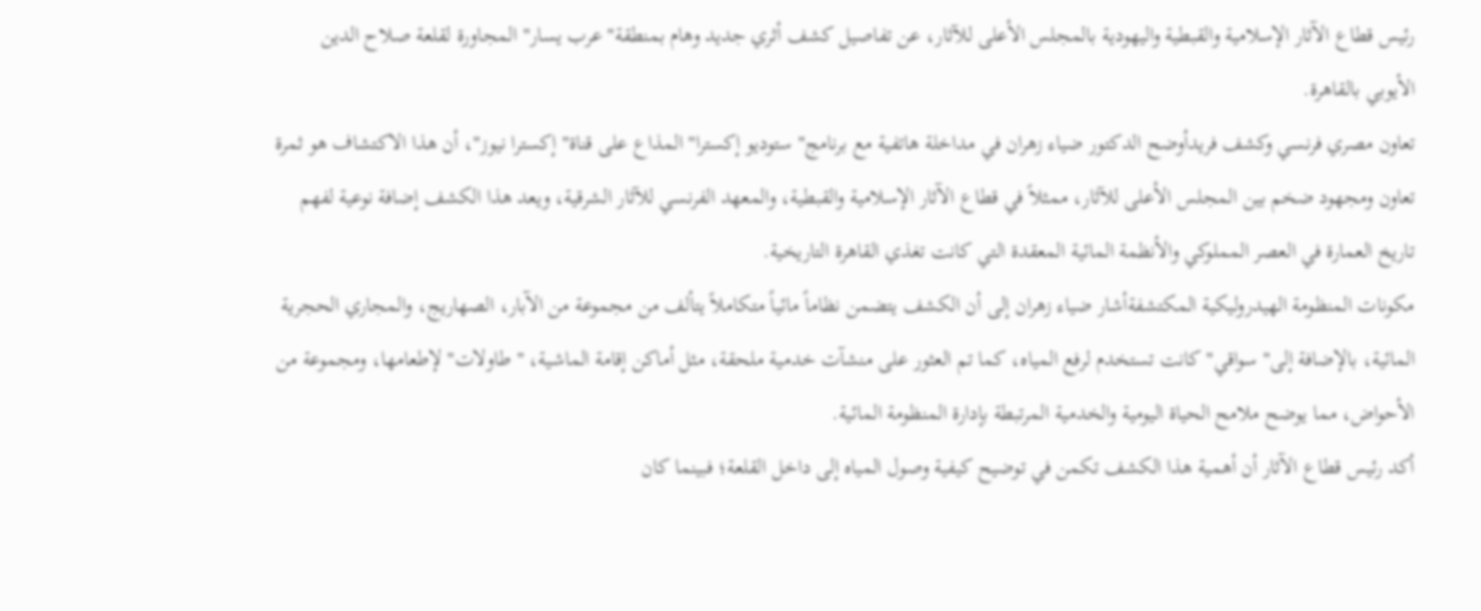رئيس قطاع الآثار الإسلامية والقبطية واليهودية بالمجلس الأعلى للآثار، عن تفاصيل كشف أثري جديد وهام بمنطقة" عرب يسار" المجاورة لقلعة صلاح الدين الأيوبي بالقاهرة.
تعاون مصري فرنسي وكشف فريدأوضح الدكتور ضياء زهران في مداخلة هاتفية مع برنامج" ستوديو إكسترا" المذاع على قناة" إكسترا نيوز"، أن هذا الاكتشاف هو ثمرة تعاون ومجهود ضخم بين المجلس الأعلى للآثار، ممثلاً في قطاع الآثار الإسلامية والقبطية، والمعهد الفرنسي للآثار الشرقية، ويعد هذا الكشف إضافة نوعية لفهم تاريخ العمارة في العصر المملوكي والأنظمة المائية المعقدة التي كانت تغذي القاهرة التاريخية.
مكونات المنظومة الهيدروليكية المكتشفةأشار ضياء زهران إلى أن الكشف يتضمن نظاماً مائياً متكاملاً يتألف من مجموعة من الآبار، الصهاريج، والمجاري الحجرية المائية، بالإضافة إلى" سواقي" كانت تستخدم لرفع المياه، كما تم العثور على منشآت خدمية ملحقة، مثل أماكن إقامة الماشية، " طاولات" لإطعامها، ومجموعة من الأحواض، مما يوضح ملامح الحياة اليومية والخدمية المرتبطة بإدارة المنظومة المائية.
أكد رئيس قطاع الآثار أن أهمية هذا الكشف تكمن في توضيح كيفية وصول المياه إلى داخل القلعة؛ فبينما كان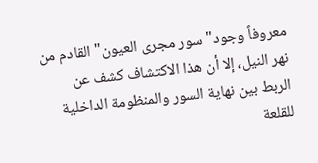معروفاً وجود" سور مجرى العيون" القادم من نهر النيل، إلا أن هذا الاكتشاف كشف عن الربط بين نهاية السور والمنظومة الداخلية للقلعة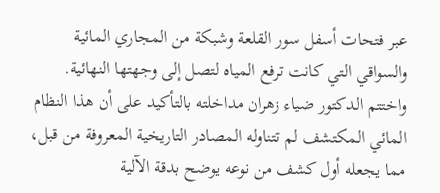عبر فتحات أسفل سور القلعة وشبكة من المجاري المائية والسواقي التي كانت ترفع المياه لتصل إلى وجهتها النهائية.
واختتم الدكتور ضياء زهران مداخلته بالتأكيد على أن هذا النظام المائي المكتشف لم تتناوله المصادر التاريخية المعروفة من قبل، مما يجعله أول كشف من نوعه يوضح بدقة الآلية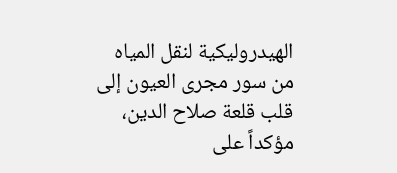الهيدروليكية لنقل المياه من سور مجرى العيون إلى قلب قلعة صلاح الدين، مؤكداً على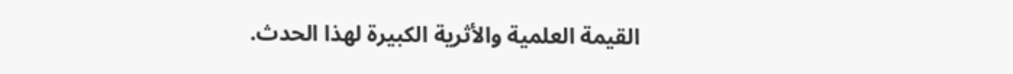القيمة العلمية والأثرية الكبيرة لهذا الحدث.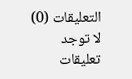التعليقات (0)
لا توجد تعليقات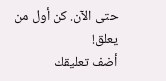حتى الآن. كن أول من يعلق!
أضف تعليقك